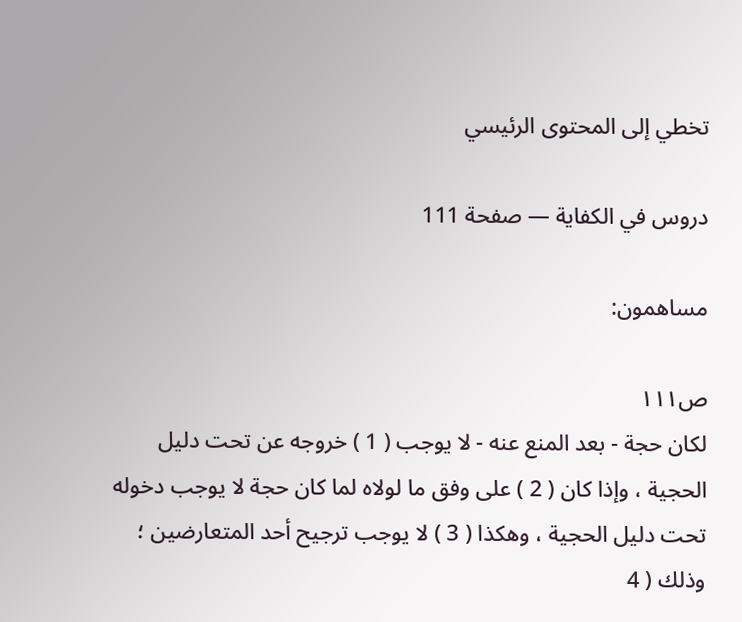تخطي إلى المحتوى الرئيسي

دروس في الكفاية — صفحة 111

مساهمون:

ص١١١
لكان حجة - بعد المنع عنه - لا يوجب ( 1 ) خروجه عن تحت دليل الحجية ، وإذا كان ( 2 ) على وفق ما لولاه لما كان حجة لا يوجب دخوله تحت دليل الحجية ، وهكذا ( 3 ) لا يوجب ترجيح أحد المتعارضين ؛ وذلك ( 4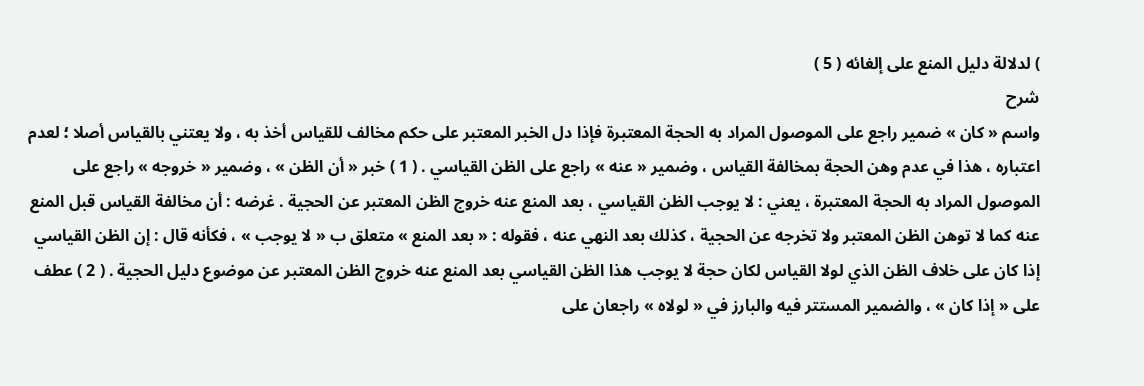) لدلالة دليل المنع على إلغائه ( 5 )
شرح
واسم « كان » ضمير راجع على الموصول المراد به الحجة المعتبرة فإذا دل الخبر المعتبر على حكم مخالف للقياس أخذ به ، ولا يعتني بالقياس أصلا ؛ لعدم اعتباره ، هذا في عدم وهن الحجة بمخالفة القياس ، وضمير « عنه » راجع على الظن القياسي . ( 1 ) خبر « أن الظن » ، وضمير « خروجه » راجع على الموصول المراد به الحجة المعتبرة ، يعني : لا يوجب الظن القياسي ، بعد المنع عنه خروج الظن المعتبر عن الحجية . غرضه : أن مخالفة القياس قبل المنع عنه كما لا توهن الظن المعتبر ولا تخرجه عن الحجية ، كذلك بعد النهي عنه ، فقوله : « بعد المنع » متعلق ب « لا يوجب » ، فكأنه قال : إن الظن القياسي إذا كان على خلاف الظن الذي لولا القياس لكان حجة لا يوجب هذا الظن القياسي بعد المنع عنه خروج الظن المعتبر عن موضوع دليل الحجية . ( 2 ) عطف على « إذا كان » ، والضمير المستتر فيه والبارز في « لولاه » راجعان على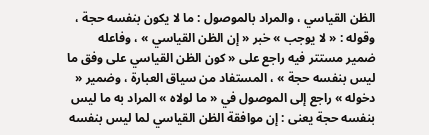الظن القياسي ، والمراد بالموصول : ما لا يكون بنفسه حجة ، وقوله : « لا يوجب » خبر « إن الظن القياسي » ، وفاعله ضمير مستتر فيه راجع على « كون الظن القياسي على وفق ما ليس بنفسه حجة » ، المستفاد من سياق العبارة ، وضمير « دخوله » راجع إلى الموصول في « ما لولاه » المراد به ما ليس بنفسه حجة يعنى : إن موافقة الظن القياسي لما ليس بنفسه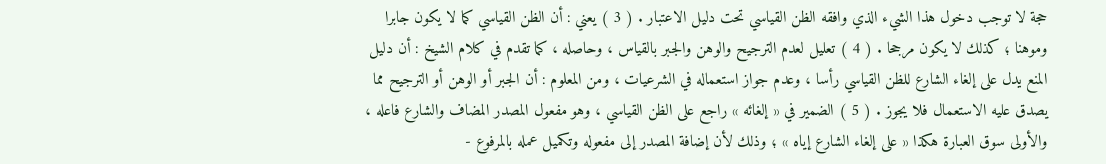حجة لا توجب دخول هذا الشيء الذي وافقه الظن القياسي تحت دليل الاعتبار . ( 3 ) يعني : أن الظن القياسي كما لا يكون جابرا وموهنا ؛ كذلك لا يكون مرجحا . ( 4 ) تعليل لعدم الترجيح والوهن والجبر بالقياس ، وحاصله ، كما تقدم في كلام الشيخ : أن دليل المنع يدل على إلغاء الشارع للظن القياسي رأسا ، وعدم جواز استعماله في الشرعيات ، ومن المعلوم : أن الجبر أو الوهن أو الترجيح مما يصدق عليه الاستعمال فلا يجوز . ( 5 ) الضمير في « إلغائه » راجع على الظن القياسي ، وهو مفعول المصدر المضاف والشارع فاعله ، والأولى سوق العبارة هكذا « على إلغاء الشارع إياه » ؛ وذلك لأن إضافة المصدر إلى مفعوله وتكميل عمله بالمرفوع -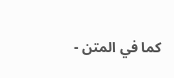كما في المتن -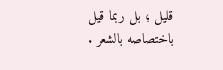قليل ؛ بل ربما قيل باختصاصه بالشعر .